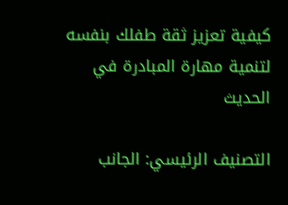كيفية تعزيز ثقة طفلك بنفسه لتنمية مهارة المبادرة في الحديث

التصنيف الرئيسي: الجانب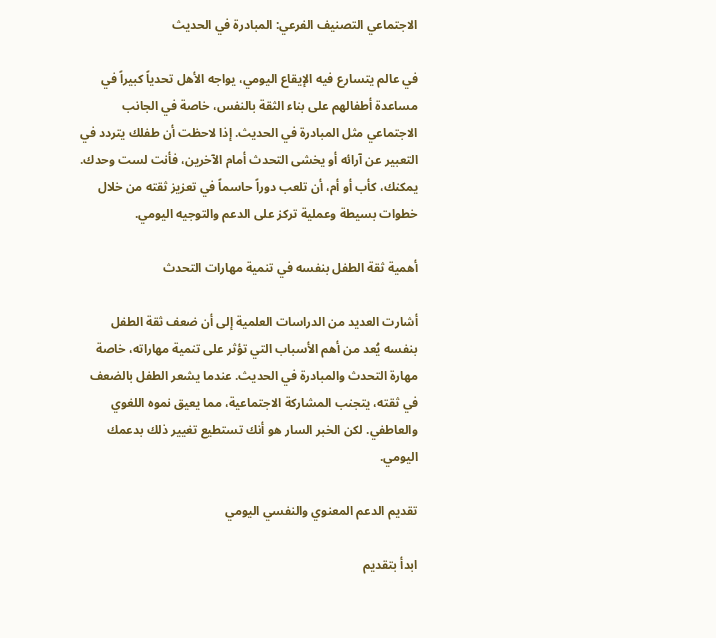الاجتماعي التصنيف الفرعي: المبادرة في الحديث

في عالم يتسارع فيه الإيقاع اليومي، يواجه الأهل تحدياً كبيراً في مساعدة أطفالهم على بناء الثقة بالنفس، خاصة في الجانب الاجتماعي مثل المبادرة في الحديث. إذا لاحظت أن طفلك يتردد في التعبير عن آرائه أو يخشى التحدث أمام الآخرين، فأنت لست وحدك. يمكنك، كأب أو أم، أن تلعب دوراً حاسماً في تعزيز ثقته من خلال خطوات بسيطة وعملية تركز على الدعم والتوجيه اليومي.

أهمية ثقة الطفل بنفسه في تنمية مهارات التحدث

أشارت العديد من الدراسات العلمية إلى أن ضعف ثقة الطفل بنفسه يُعد من أهم الأسباب التي تؤثر على تنمية مهاراته، خاصة مهارة التحدث والمبادرة في الحديث. عندما يشعر الطفل بالضعف في ثقته، يتجنب المشاركة الاجتماعية، مما يعيق نموه اللغوي والعاطفي. لكن الخبر السار هو أنك تستطيع تغيير ذلك بدعمك اليومي.

تقديم الدعم المعنوي والنفسي اليومي

ابدأ بتقديم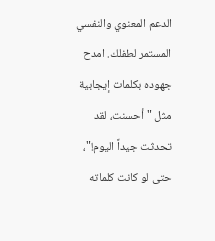الدعم المعنوي والنفسي المستمر لطفلك. امدح جهوده بكلمات إيجابية مثل "أحسنت، لقد تحدثت جيداً اليوم!"، حتى لو كانت كلماته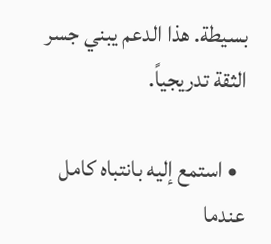بسيطة. هذا الدعم يبني جسر الثقة تدريجياً.

  • استمع إليه بانتباه كامل عندما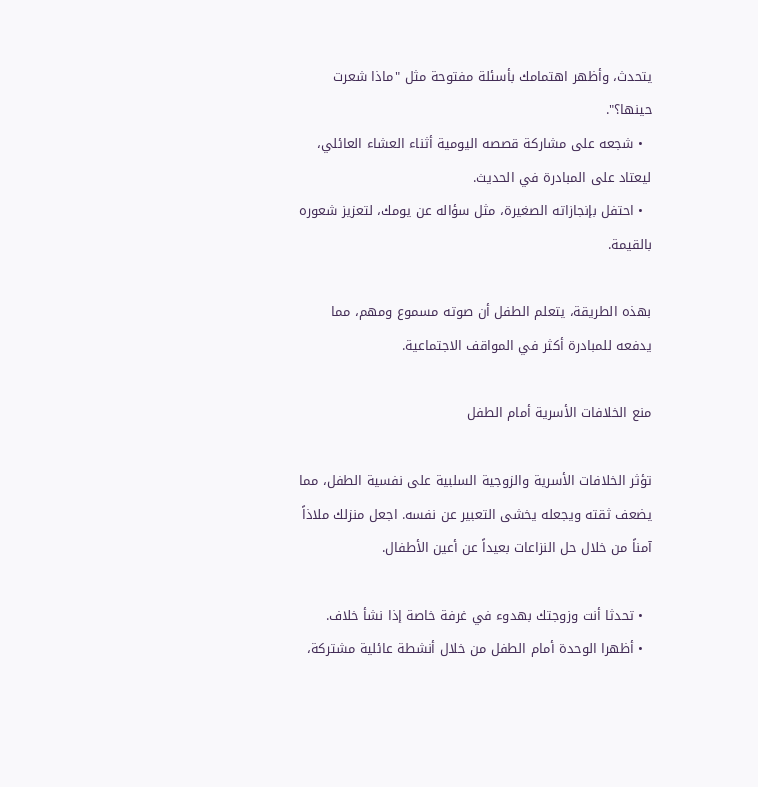يتحدث، وأظهر اهتمامك بأسئلة مفتوحة مثل "ماذا شعرت حينها؟".
  • شجعه على مشاركة قصصه اليومية أثناء العشاء العائلي، ليعتاد على المبادرة في الحديث.
  • احتفل بإنجازاته الصغيرة، مثل سؤاله عن يومك، لتعزيز شعوره بالقيمة.

بهذه الطريقة، يتعلم الطفل أن صوته مسموع ومهم، مما يدفعه للمبادرة أكثر في المواقف الاجتماعية.

منع الخلافات الأسرية أمام الطفل

تؤثر الخلافات الأسرية والزوجية السلبية على نفسية الطفل، مما يضعف ثقته ويجعله يخشى التعبير عن نفسه. اجعل منزلك ملاذاً آمناً من خلال حل النزاعات بعيداً عن أعين الأطفال.

  • تحدثا أنت وزوجتك بهدوء في غرفة خاصة إذا نشأ خلاف.
  • أظهرا الوحدة أمام الطفل من خلال أنشطة عائلية مشتركة،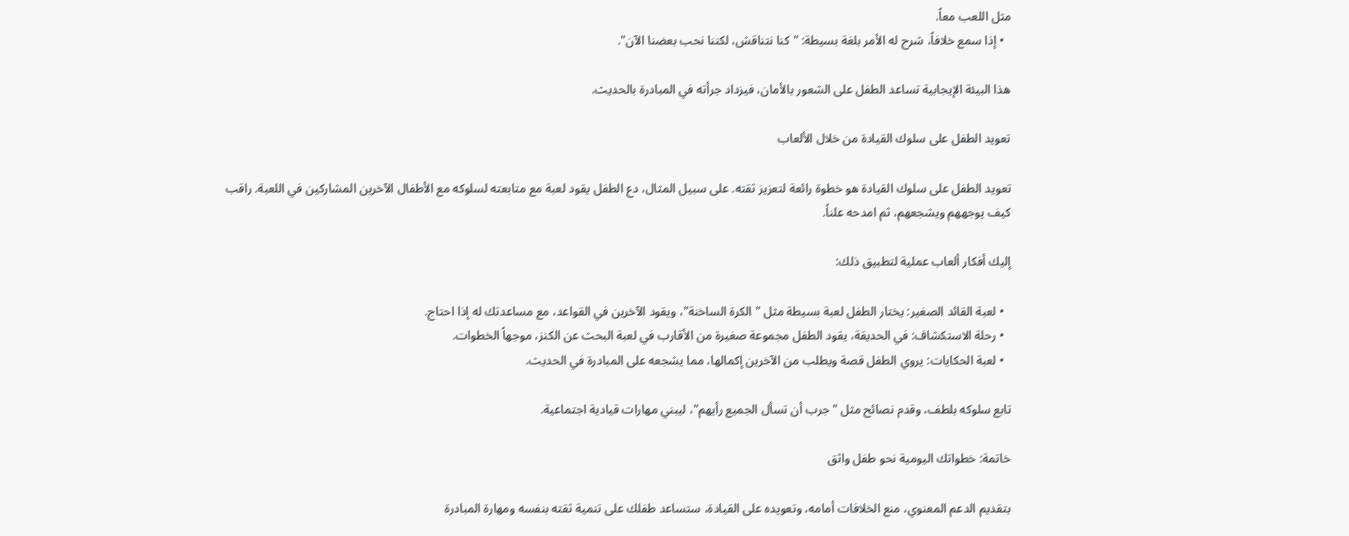مثل اللعب معاً.
  • إذا سمع خلافاً، شرح له الأمر بلغة بسيطة: "كنا نتناقش، لكننا نحب بعضنا الآن".

هذا البيئة الإيجابية تساعد الطفل على الشعور بالأمان، فيزداد جرأته في المبادرة بالحديث.

تعويد الطفل على سلوك القيادة من خلال الألعاب

تعويد الطفل على سلوك القيادة هو خطوة رائعة لتعزيز ثقته. على سبيل المثال، دع الطفل يقود لعبة مع متابعته لسلوكه مع الأطفال الآخرين المشاركين في اللعبة. راقب كيف يوجههم ويشجعهم، ثم امدحه علناً.

إليك أفكار ألعاب عملية لتطبيق ذلك:

  • لعبة القائد الصغير: يختار الطفل لعبة بسيطة مثل "الكرة الساخنة"، ويقود الآخرين في القواعد، مع مساعدتك له إذا احتاج.
  • رحلة الاستكشاف: في الحديقة، يقود الطفل مجموعة صغيرة من الأقارب في لعبة البحث عن الكنز، موجهاً الخطوات.
  • لعبة الحكايات: يروي الطفل قصة ويطلب من الآخرين إكمالها، مما يشجعه على المبادرة في الحديث.

تابع سلوكه بلطف، وقدم نصائح مثل "جرب أن تسأل الجميع رأيهم"، ليبني مهارات قيادية اجتماعية.

خاتمة: خطواتك اليومية نحو طفل واثق

بتقديم الدعم المعنوي، منع الخلافات أمامه، وتعويده على القيادة، ستساعد طفلك على تنمية ثقته بنفسه ومهارة المبادرة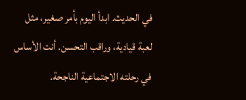في الحديث. ابدأ اليوم بأمر صغير، مثل لعبة قيادية، وراقب التحسن. أنت الأساس في رحلته الاجتماعية الناجحة.